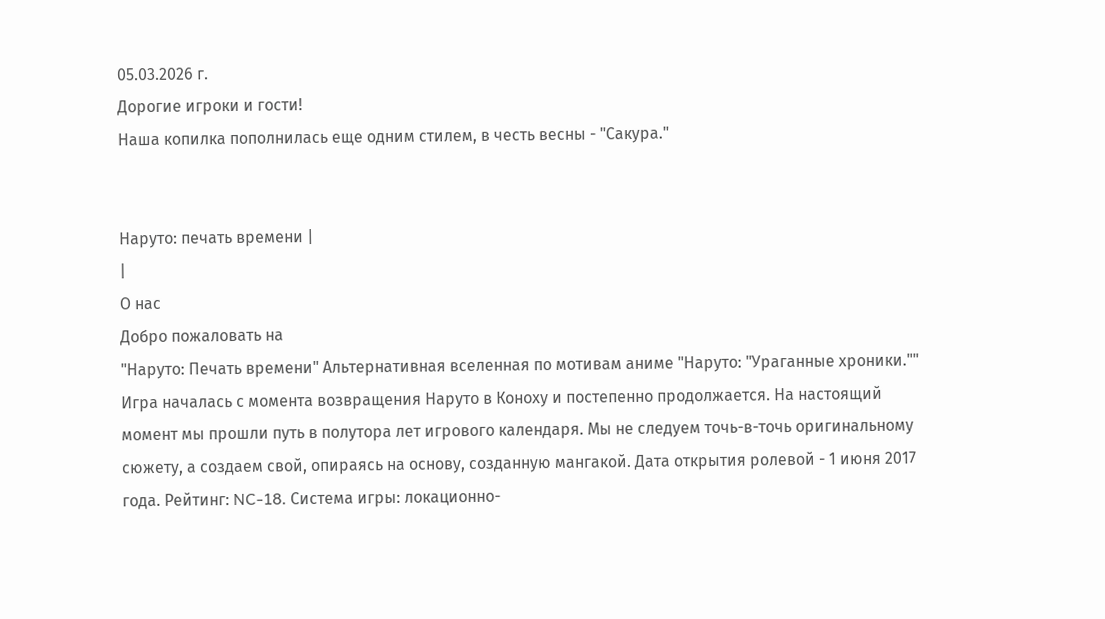05.03.2026 г.
Дорогие игроки и гости!
Наша копилка пополнилась еще одним стилем, в честь весны - "Сакура."


Наруто: печать времени |
|
О нас
Добро пожаловать на
"Наруто: Печать времени" Альтернативная вселенная по мотивам аниме "Наруто: "Ураганные хроники."" Игра началась с момента возвращения Наруто в Коноху и постепенно продолжается. На настоящий момент мы прошли путь в полутора лет игрового календаря. Мы не следуем точь-в-точь оригинальному сюжету, а создаем свой, опираясь на основу, созданную мангакой. Дата открытия ролевой - 1 июня 2017 года. Рейтинг: NC-18. Система игры: локационно-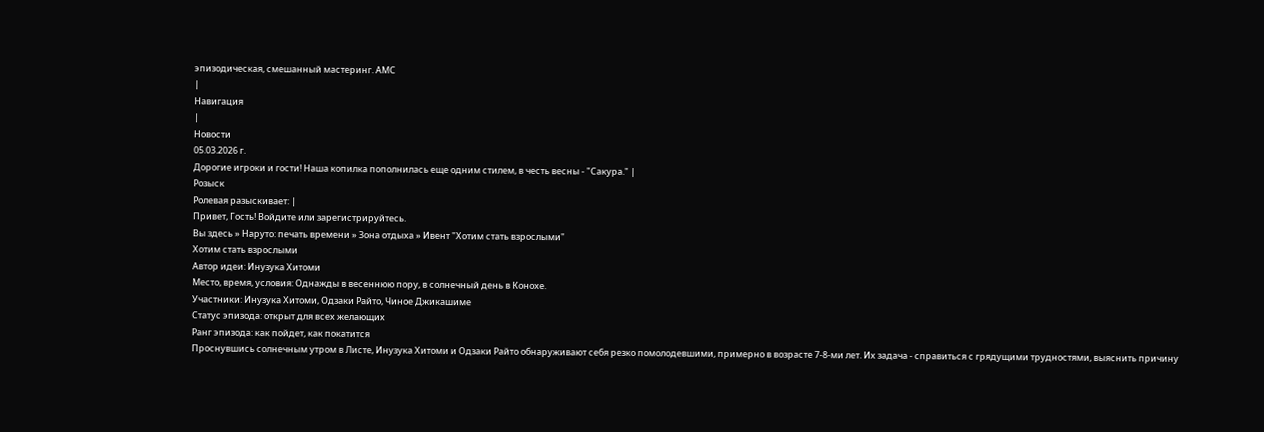эпизодическая, смешанный мастеринг. АМС
|
Навигация
|
Новости
05.03.2026 г.
Дорогие игроки и гости! Наша копилка пополнилась еще одним стилем, в честь весны - "Сакура." |
Розыск
Ролевая разыскивает: |
Привет, Гость! Войдите или зарегистрируйтесь.
Вы здесь » Наруто: печать времени » Зона отдыха » Ивент "Хотим стать взрослыми"
Хотим стать взрослыми
Автор идеи: Инузука Хитоми
Место, время, условия: Однажды в весеннюю пору, в солнечный день в Конохе.
Участники: Инузука Хитоми, Одзаки Райто, Чиное Джикашиме
Статус эпизода: открыт для всех желающих
Ранг эпизода: как пойдет, как покатится
Проснувшись солнечным утром в Листе, Инузука Хитоми и Одзаки Райто обнаруживают себя резко помолодевшими, примерно в возрасте 7-8-ми лет. Их задача - справиться с грядущими трудностями, выяснить причину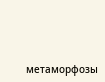метаморфозы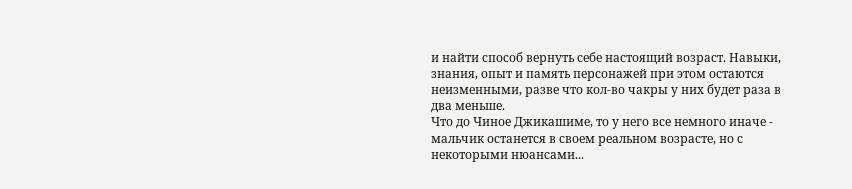и найти способ вернуть себе настоящий возраст. Навыки, знания, опыт и память персонажей при этом остаются неизменными, разве что кол-во чакры у них будет раза в два меньше.
Что до Чиное Джикашиме, то у него все немного иначе - мальчик останется в своем реальном возрасте, но с некоторыми нюансами...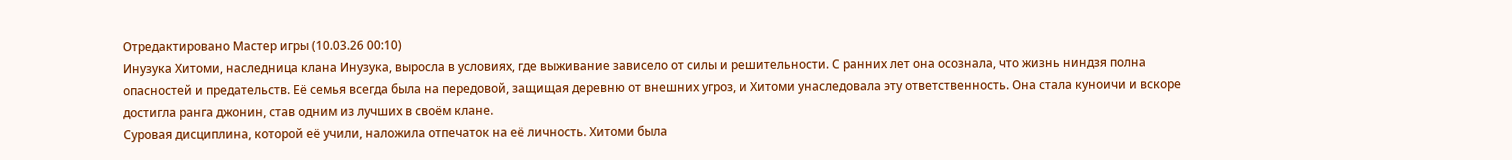Отредактировано Мастер игры (10.03.26 00:10)
Инузука Хитоми, наследница клана Инузука, выросла в условиях, где выживание зависело от силы и решительности. С ранних лет она осознала, что жизнь ниндзя полна опасностей и предательств. Её семья всегда была на передовой, защищая деревню от внешних угроз, и Хитоми унаследовала эту ответственность. Она стала куноичи и вскоре достигла ранга джонин, став одним из лучших в своём клане.
Суровая дисциплина, которой её учили, наложила отпечаток на её личность. Хитоми была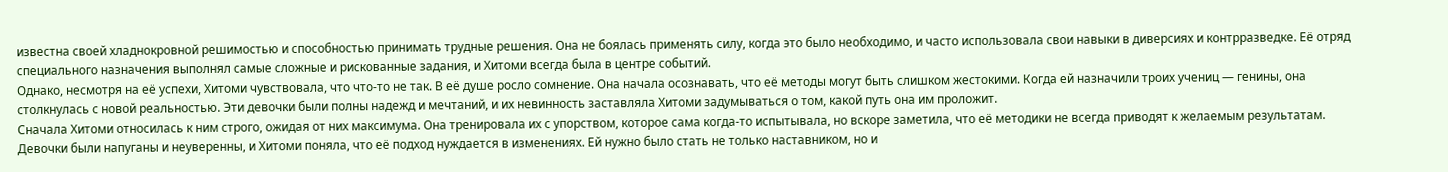известна своей хладнокровной решимостью и способностью принимать трудные решения. Она не боялась применять силу, когда это было необходимо, и часто использовала свои навыки в диверсиях и контрразведке. Её отряд специального назначения выполнял самые сложные и рискованные задания, и Хитоми всегда была в центре событий.
Однако, несмотря на её успехи, Хитоми чувствовала, что что-то не так. В её душе росло сомнение. Она начала осознавать, что её методы могут быть слишком жестокими. Когда ей назначили троих учениц — генины, она столкнулась с новой реальностью. Эти девочки были полны надежд и мечтаний, и их невинность заставляла Хитоми задумываться о том, какой путь она им проложит.
Сначала Хитоми относилась к ним строго, ожидая от них максимума. Она тренировала их с упорством, которое сама когда-то испытывала, но вскоре заметила, что её методики не всегда приводят к желаемым результатам. Девочки были напуганы и неуверенны, и Хитоми поняла, что её подход нуждается в изменениях. Ей нужно было стать не только наставником, но и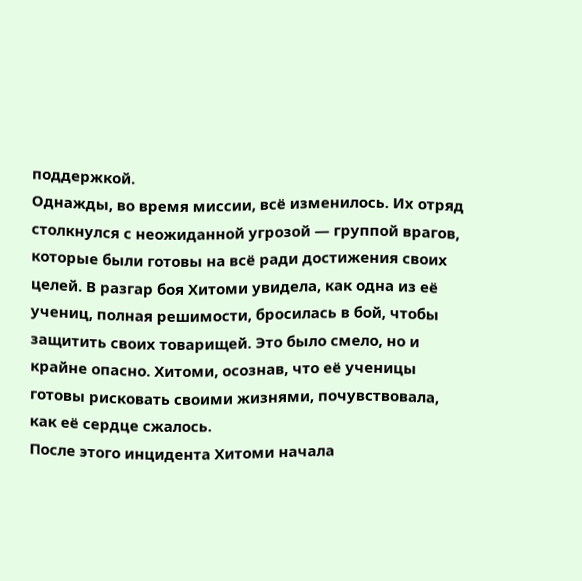поддержкой.
Однажды, во время миссии, всё изменилось. Их отряд столкнулся с неожиданной угрозой — группой врагов, которые были готовы на всё ради достижения своих целей. В разгар боя Хитоми увидела, как одна из её учениц, полная решимости, бросилась в бой, чтобы защитить своих товарищей. Это было смело, но и крайне опасно. Хитоми, осознав, что её ученицы готовы рисковать своими жизнями, почувствовала, как её сердце сжалось.
После этого инцидента Хитоми начала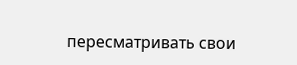пересматривать свои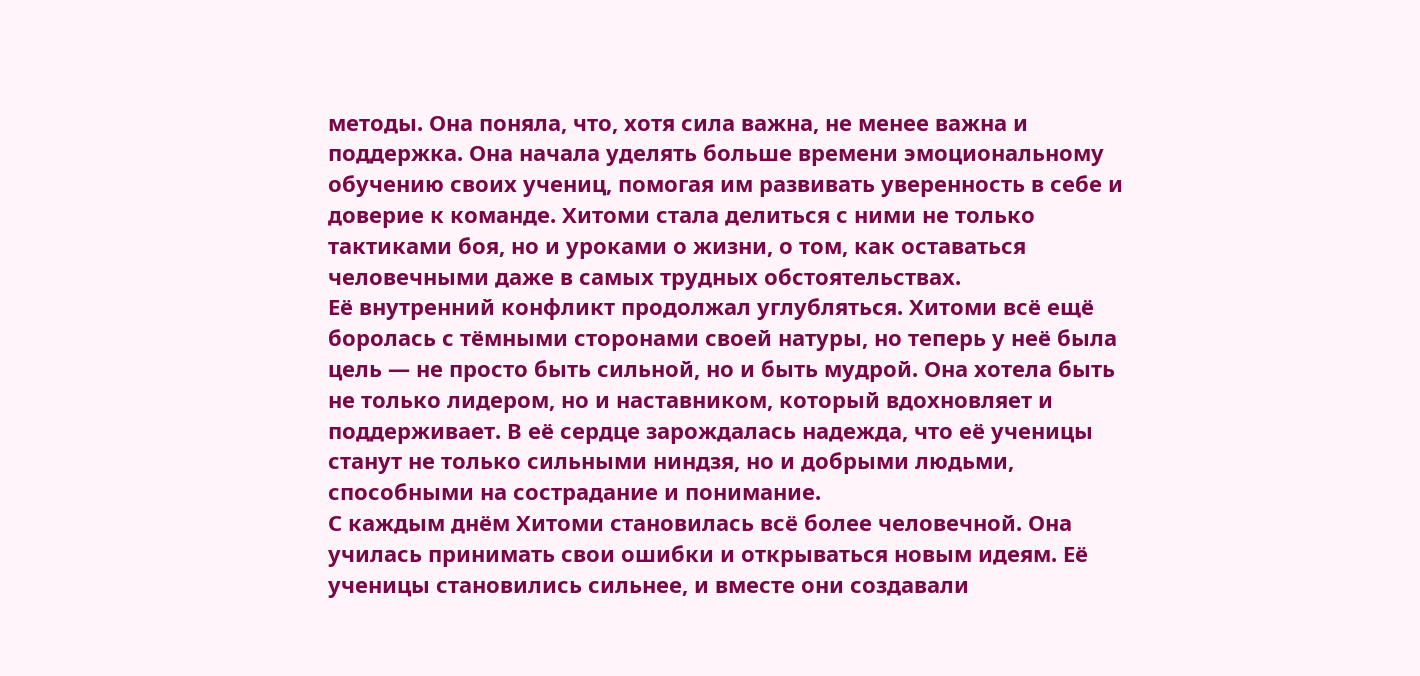методы. Она поняла, что, хотя сила важна, не менее важна и поддержка. Она начала уделять больше времени эмоциональному обучению своих учениц, помогая им развивать уверенность в себе и доверие к команде. Хитоми стала делиться с ними не только тактиками боя, но и уроками о жизни, о том, как оставаться человечными даже в самых трудных обстоятельствах.
Её внутренний конфликт продолжал углубляться. Хитоми всё ещё боролась с тёмными сторонами своей натуры, но теперь у неё была цель — не просто быть сильной, но и быть мудрой. Она хотела быть не только лидером, но и наставником, который вдохновляет и поддерживает. В её сердце зарождалась надежда, что её ученицы станут не только сильными ниндзя, но и добрыми людьми, способными на сострадание и понимание.
С каждым днём Хитоми становилась всё более человечной. Она училась принимать свои ошибки и открываться новым идеям. Её ученицы становились сильнее, и вместе они создавали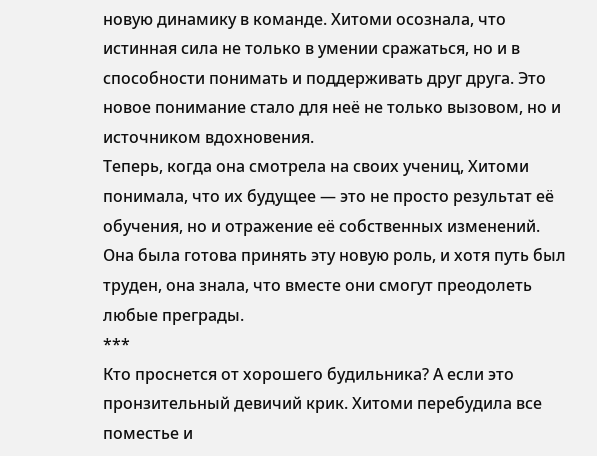новую динамику в команде. Хитоми осознала, что истинная сила не только в умении сражаться, но и в способности понимать и поддерживать друг друга. Это новое понимание стало для неё не только вызовом, но и источником вдохновения.
Теперь, когда она смотрела на своих учениц, Хитоми понимала, что их будущее — это не просто результат её обучения, но и отражение её собственных изменений. Она была готова принять эту новую роль, и хотя путь был труден, она знала, что вместе они смогут преодолеть любые преграды.
***
Кто проснется от хорошего будильника? А если это пронзительный девичий крик. Хитоми перебудила все поместье и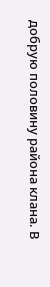добрую половину района клана. В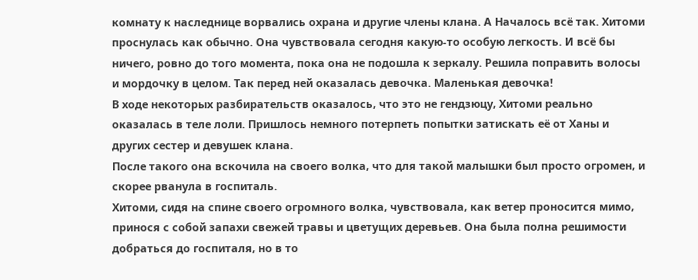комнату к наследнице ворвались охрана и другие члены клана. А Началось всё так. Хитоми проснулась как обычно. Она чувствовала сегодня какую-то особую легкость. И всё бы ничего, ровно до того момента, пока она не подошла к зеркалу. Решила поправить волосы и мордочку в целом. Так перед ней оказалась девочка. Маленькая девочка!
В ходе некоторых разбирательств оказалось, что это не гендзюцу, Хитоми реально оказалась в теле лоли. Пришлось немного потерпеть попытки затискать её от Ханы и других сестер и девушек клана.
После такого она вскочила на своего волка, что для такой малышки был просто огромен, и скорее рванула в госпиталь.
Хитоми, сидя на спине своего огромного волка, чувствовала, как ветер проносится мимо, принося с собой запахи свежей травы и цветущих деревьев. Она была полна решимости добраться до госпиталя, но в то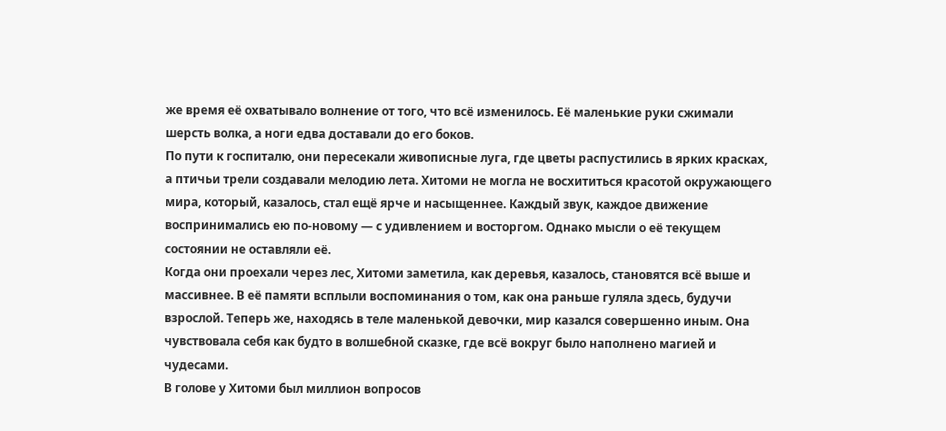же время её охватывало волнение от того, что всё изменилось. Её маленькие руки сжимали шерсть волка, а ноги едва доставали до его боков.
По пути к госпиталю, они пересекали живописные луга, где цветы распустились в ярких красках, а птичьи трели создавали мелодию лета. Хитоми не могла не восхититься красотой окружающего мира, который, казалось, стал ещё ярче и насыщеннее. Каждый звук, каждое движение воспринимались ею по-новому — с удивлением и восторгом. Однако мысли о её текущем состоянии не оставляли её.
Когда они проехали через лес, Хитоми заметила, как деревья, казалось, становятся всё выше и массивнее. В её памяти всплыли воспоминания о том, как она раньше гуляла здесь, будучи взрослой. Теперь же, находясь в теле маленькой девочки, мир казался совершенно иным. Она чувствовала себя как будто в волшебной сказке, где всё вокруг было наполнено магией и чудесами.
В голове у Хитоми был миллион вопросов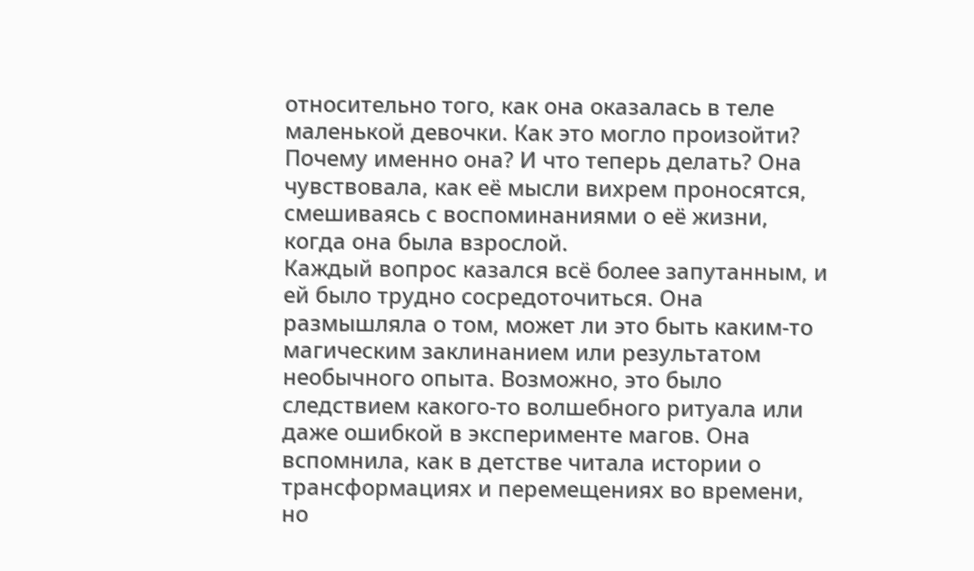относительно того, как она оказалась в теле маленькой девочки. Как это могло произойти? Почему именно она? И что теперь делать? Она чувствовала, как её мысли вихрем проносятся, смешиваясь с воспоминаниями о её жизни, когда она была взрослой.
Каждый вопрос казался всё более запутанным, и ей было трудно сосредоточиться. Она размышляла о том, может ли это быть каким-то магическим заклинанием или результатом необычного опыта. Возможно, это было следствием какого-то волшебного ритуала или даже ошибкой в эксперименте магов. Она вспомнила, как в детстве читала истории о трансформациях и перемещениях во времени, но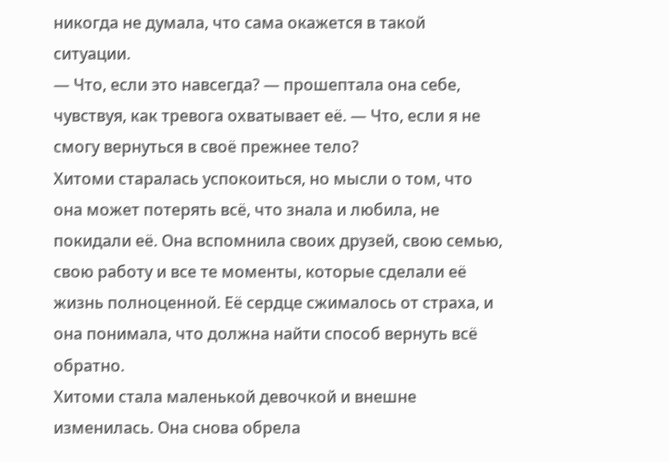никогда не думала, что сама окажется в такой ситуации.
— Что, если это навсегда? — прошептала она себе, чувствуя, как тревога охватывает её. — Что, если я не смогу вернуться в своё прежнее тело?
Хитоми старалась успокоиться, но мысли о том, что она может потерять всё, что знала и любила, не покидали её. Она вспомнила своих друзей, свою семью, свою работу и все те моменты, которые сделали её жизнь полноценной. Её сердце сжималось от страха, и она понимала, что должна найти способ вернуть всё обратно.
Хитоми стала маленькой девочкой и внешне изменилась. Она снова обрела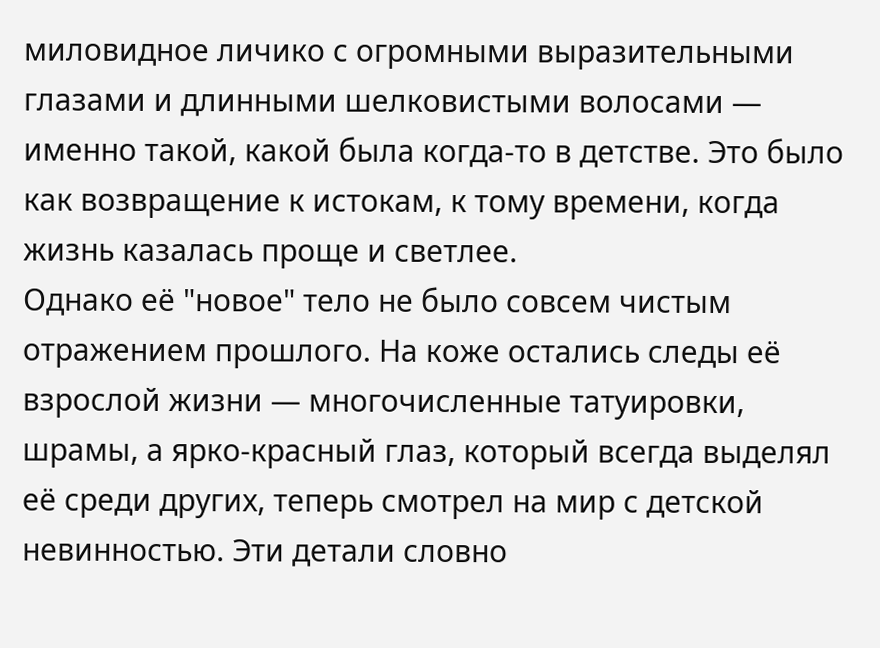миловидное личико с огромными выразительными глазами и длинными шелковистыми волосами — именно такой, какой была когда-то в детстве. Это было как возвращение к истокам, к тому времени, когда жизнь казалась проще и светлее.
Однако её "новое" тело не было совсем чистым отражением прошлого. На коже остались следы её взрослой жизни — многочисленные татуировки, шрамы, а ярко-красный глаз, который всегда выделял её среди других, теперь смотрел на мир с детской невинностью. Эти детали словно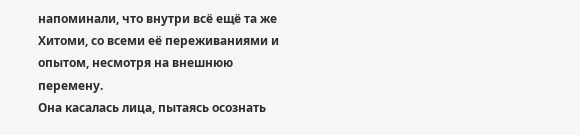напоминали, что внутри всё ещё та же Хитоми, со всеми её переживаниями и опытом, несмотря на внешнюю перемену.
Она касалась лица, пытаясь осознать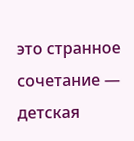это странное сочетание — детская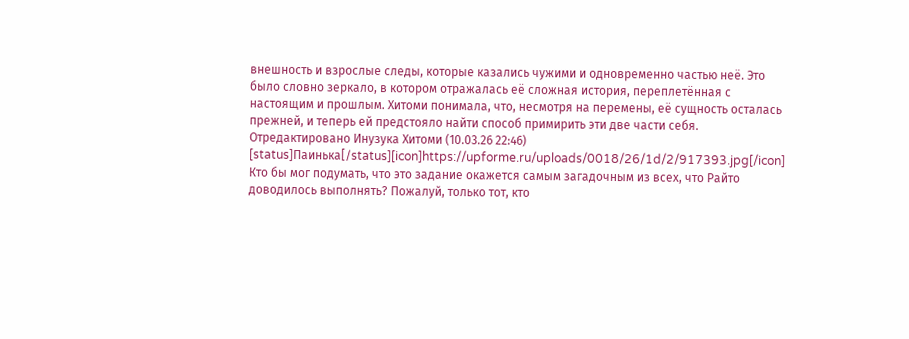внешность и взрослые следы, которые казались чужими и одновременно частью неё. Это было словно зеркало, в котором отражалась её сложная история, переплетённая с настоящим и прошлым. Хитоми понимала, что, несмотря на перемены, её сущность осталась прежней, и теперь ей предстояло найти способ примирить эти две части себя.
Отредактировано Инузука Хитоми (10.03.26 22:46)
[status]Паинька[/status][icon]https://upforme.ru/uploads/0018/26/1d/2/917393.jpg[/icon]
Кто бы мог подумать, что это задание окажется самым загадочным из всех, что Райто доводилось выполнять? Пожалуй, только тот, кто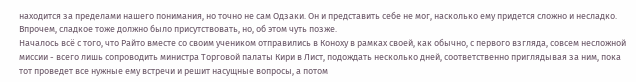находится за пределами нашего понимания, но точно не сам Одзаки. Он и представить себе не мог, насколько ему придется сложно и несладко. Впрочем, сладкое тоже должно было присутствовать, но, об этом чуть позже.
Началось всё с того, что Райто вместе со своим учеником отправились в Коноху в рамках своей, как обычно, с первого взгляда, совсем несложной миссии - всего лишь сопроводить министра Торговой палаты Кири в Лист, подождать несколько дней, соответственно приглядывая за ним, пока тот проведет все нужные ему встречи и решит насущные вопросы, а потом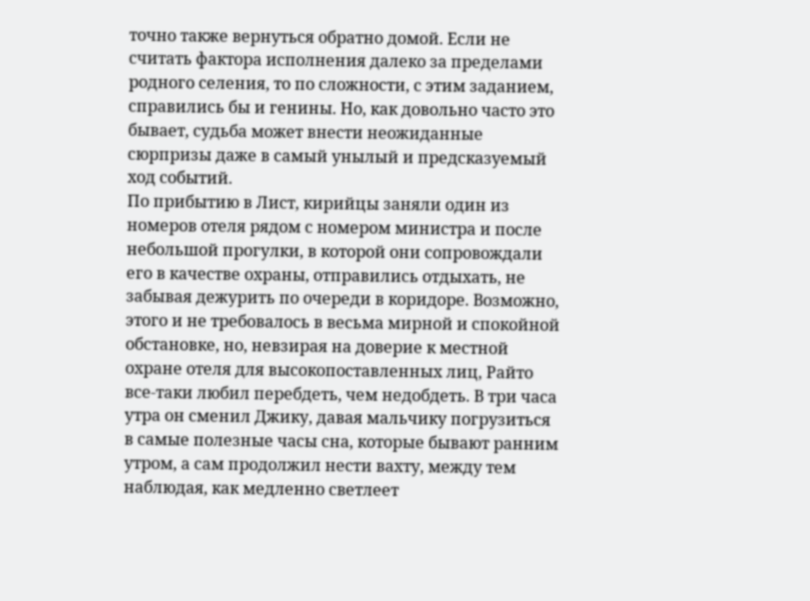точно также вернуться обратно домой. Если не считать фактора исполнения далеко за пределами родного селения, то по сложности, с этим заданием, справились бы и генины. Но, как довольно часто это бывает, судьба может внести неожиданные сюрпризы даже в самый унылый и предсказуемый ход событий.
По прибытию в Лист, кирийцы заняли один из номеров отеля рядом с номером министра и после небольшой прогулки, в которой они сопровождали его в качестве охраны, отправились отдыхать, не забывая дежурить по очереди в коридоре. Возможно, этого и не требовалось в весьма мирной и спокойной обстановке, но, невзирая на доверие к местной охране отеля для высокопоставленных лиц, Райто все-таки любил перебдеть, чем недобдеть. В три часа утра он сменил Джику, давая мальчику погрузиться в самые полезные часы сна, которые бывают ранним утром, а сам продолжил нести вахту, между тем наблюдая, как медленно светлеет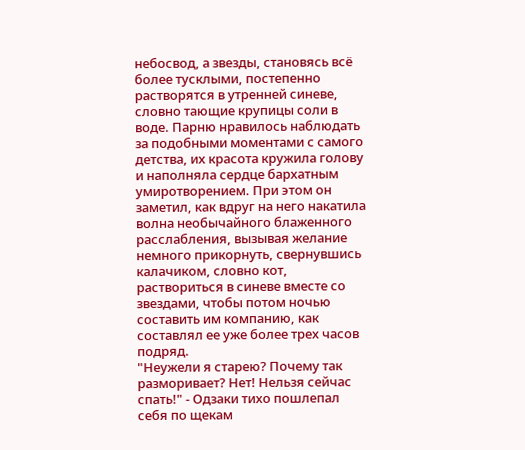небосвод, а звезды, становясь всё более тусклыми, постепенно растворятся в утренней синеве, словно тающие крупицы соли в воде. Парню нравилось наблюдать за подобными моментами с самого детства, их красота кружила голову и наполняла сердце бархатным умиротворением. При этом он заметил, как вдруг на него накатила волна необычайного блаженного расслабления, вызывая желание немного прикорнуть, свернувшись калачиком, словно кот, раствориться в синеве вместе со звездами, чтобы потом ночью составить им компанию, как составлял ее уже более трех часов подряд.
"Неужели я старею? Почему так разморивает? Нет! Нельзя сейчас спать!" - Одзаки тихо пошлепал себя по щекам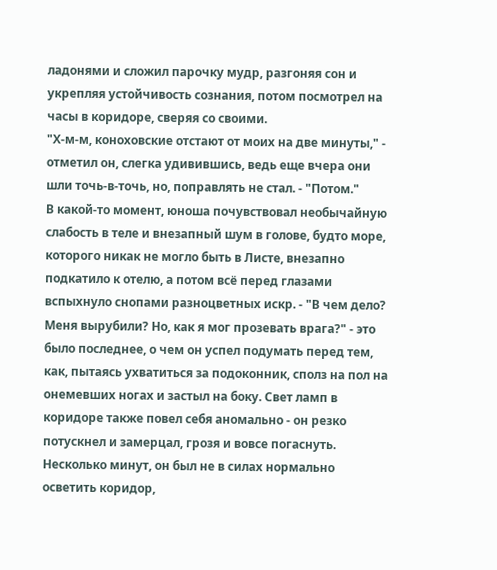ладонями и сложил парочку мудр, разгоняя сон и укрепляя устойчивость сознания, потом посмотрел на часы в коридоре, сверяя со своими.
"Х-м-м, коноховские отстают от моих на две минуты," - отметил он, слегка удивившись, ведь еще вчера они шли точь-в-точь, но, поправлять не стал. - "Потом."
В какой-то момент, юноша почувствовал необычайную слабость в теле и внезапный шум в голове, будто море, которого никак не могло быть в Листе, внезапно подкатило к отелю, а потом всё перед глазами вспыхнуло снопами разноцветных искр. - "В чем дело? Меня вырубили? Но, как я мог прозевать врага?" - это было последнее, о чем он успел подумать перед тем, как, пытаясь ухватиться за подоконник, сполз на пол на онемевших ногах и застыл на боку. Свет ламп в коридоре также повел себя аномально - он резко потускнел и замерцал, грозя и вовсе погаснуть. Несколько минут, он был не в силах нормально осветить коридор,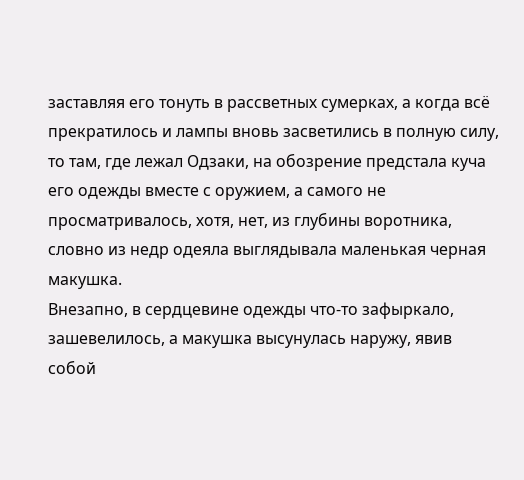заставляя его тонуть в рассветных сумерках, а когда всё прекратилось и лампы вновь засветились в полную силу, то там, где лежал Одзаки, на обозрение предстала куча его одежды вместе с оружием, а самого не просматривалось, хотя, нет, из глубины воротника, словно из недр одеяла выглядывала маленькая черная макушка.
Внезапно, в сердцевине одежды что-то зафыркало, зашевелилось, а макушка высунулась наружу, явив собой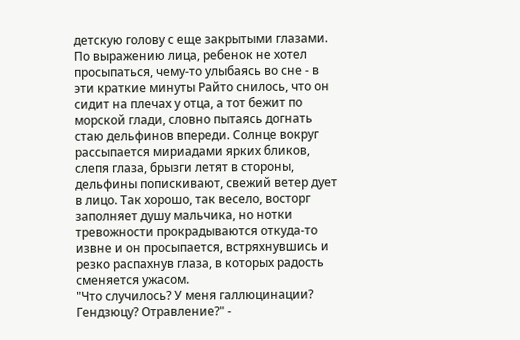детскую голову с еще закрытыми глазами. По выражению лица, ребенок не хотел просыпаться, чему-то улыбаясь во сне - в эти краткие минуты Райто снилось, что он сидит на плечах у отца, а тот бежит по морской глади, словно пытаясь догнать стаю дельфинов впереди. Солнце вокруг рассыпается мириадами ярких бликов, слепя глаза, брызги летят в стороны, дельфины попискивают, свежий ветер дует в лицо. Так хорошо, так весело, восторг заполняет душу мальчика, но нотки тревожности прокрадываются откуда-то извне и он просыпается, встряхнувшись и резко распахнув глаза, в которых радость сменяется ужасом.
"Что случилось? У меня галлюцинации? Гендзюцу? Отравление?" -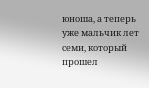юноша, а теперь уже мальчик лет семи, который прошел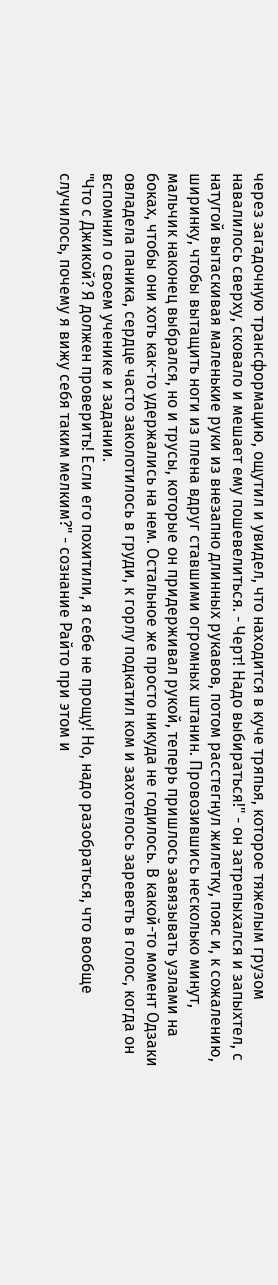через загадочную трансформацию, ощутил и увидел, что находится в куче тряпья, которое тяжелым грузом навалилось сверху, сковало и мешает ему пошевелиться. - Черт! Надо выбираться!" - он затрепыхался и запыхтел, с натугой вытаскивая маленькие руки из внезапно длинных рукавов, потом расстегнул жилетку, пояс и, к сожалению, ширинку, чтобы вытащить ноги из плена вдруг ставшими огромных штанин. Провозившись несколько минут, мальчик наконец выбрался, но и трусы, которые он придерживал рукой, теперь пришлось завязывать узлами на боках, чтобы они хоть как-то удержались на нем. Остальное же просто никуда не годилось. В какой-то момент Одзаки овладела паника, сердце часто заколотилось в груди, к горлу подкатил ком и захотелось зареветь в голос, когда он вспомнил о своем ученике и задании.
"Что с Джикой? Я должен проверить! Если его похитили, я себе не прощу! Но, надо разобраться, что вообще случилось, почему я вижу себя таким мелким?" - сознание Райто при этом и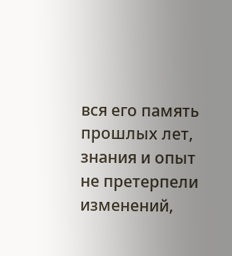вся его память прошлых лет, знания и опыт не претерпели изменений,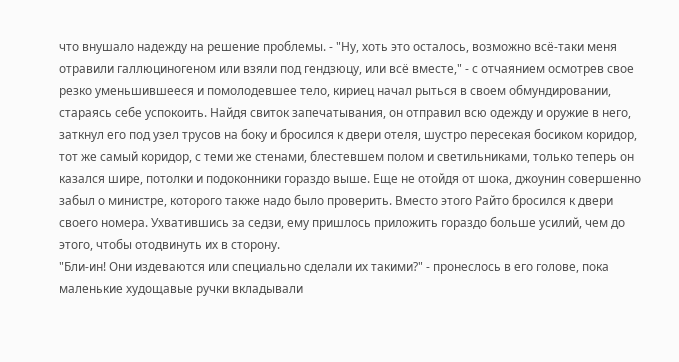что внушало надежду на решение проблемы. - "Ну, хоть это осталось, возможно всё-таки меня отравили галлюциногеном или взяли под гендзюцу, или всё вместе," - с отчаянием осмотрев свое резко уменьшившееся и помолодевшее тело, кириец начал рыться в своем обмундировании, стараясь себе успокоить. Найдя свиток запечатывания, он отправил всю одежду и оружие в него, заткнул его под узел трусов на боку и бросился к двери отеля, шустро пересекая босиком коридор, тот же самый коридор, с теми же стенами, блестевшем полом и светильниками, только теперь он казался шире, потолки и подоконники гораздо выше. Еще не отойдя от шока, джоунин совершенно забыл о министре, которого также надо было проверить. Вместо этого Райто бросился к двери своего номера. Ухватившись за седзи, ему пришлось приложить гораздо больше усилий, чем до этого, чтобы отодвинуть их в сторону.
"Бли-ин! Они издеваются или специально сделали их такими?" - пронеслось в его голове, пока маленькие худощавые ручки вкладывали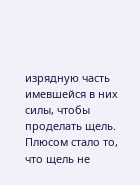изрядную часть имевшейся в них силы, чтобы проделать щель. Плюсом стало то, что щель не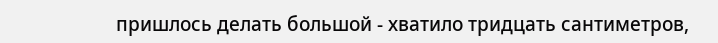пришлось делать большой - хватило тридцать сантиметров,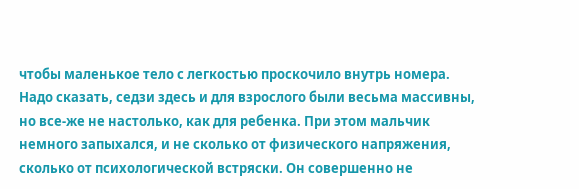чтобы маленькое тело с легкостью проскочило внутрь номера. Надо сказать, седзи здесь и для взрослого были весьма массивны, но все-же не настолько, как для ребенка. При этом мальчик немного запыхался, и не сколько от физического напряжения, сколько от психологической встряски. Он совершенно не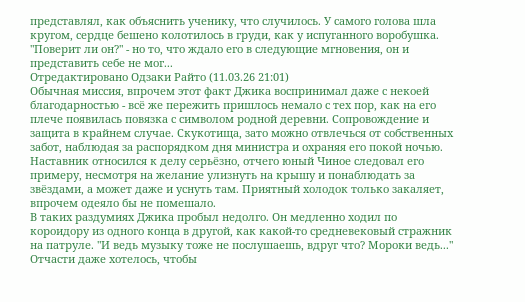представлял, как объяснить ученику, что случилось. У самого голова шла кругом, сердце бешено колотилось в груди, как у испуганного воробушка.
"Поверит ли он?" - но то, что ждало его в следующие мгновения, он и представить себе не мог...
Отредактировано Одзаки Райто (11.03.26 21:01)
Обычная миссия, впрочем этот факт Джика воспринимал даже с некоей благодарностью - всё же пережить пришлось немало с тех пор, как на его плече появилась повязка с символом родной деревни. Сопровождение и защита в крайнем случае. Скукотища, зато можно отвлечься от собственных забот, наблюдая за распорядком дня министра и охраняя его покой ночью. Наставник относился к делу серьёзно, отчего юный Чиное следовал его примеру, несмотря на желание улизнуть на крышу и понаблюдать за звёздами, а может даже и уснуть там. Приятный холодок только закаляет, впрочем одеяло бы не помешало.
В таких раздумиях Джика пробыл недолго. Он медленно ходил по короидору из одного конца в другой, как какой-то средневековый стражник на патруле. "И ведь музыку тоже не послушаешь, вдруг что? Мороки ведь..."
Отчасти даже хотелось, чтобы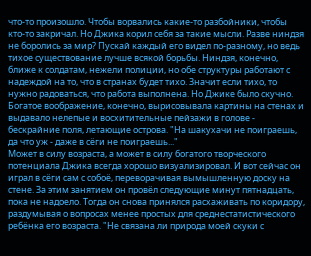что-то произошло. Чтобы ворвались какие-то разбойники, чтобы кто-то закричал. Но Джика корил себя за такие мысли. Разве ниндзя не боролись за мир? Пускай каждый его видел по-разному, но ведь тихое существование лучше всякой борьбы. Ниндзя, конечно, ближе к солдатам, нежели полиции, но обе структуры работают с надеждой на то, что в странах будет тихо. Значит если тихо, то нужно радоваться, что работа выполнена. Но Джике было скучно. Богатое воображение, конечно, вырисовывала картины на стенах и выдавало нелепые и восхитительные пейзажи в голове - бескрайние поля, летающие острова. "На шакухачи не поиграешь, да что уж - даже в сёги не поиграешь..."
Может в силу возраста, а может в силу богатого творческого потенциала Джика всегда хорошо визуализировал. И вот сейчас он играл в сёги сам с собоё, переворачивая вымышленную доску на стене. За этим занятием он провёл следующие минут пятнадцать, пока не надоело. Тогда он снова принялся расхаживать по коридору, раздумывая о вопросах менее простых для среднестатистического ребёнка его возраста. "Не связана ли природа моей скуки с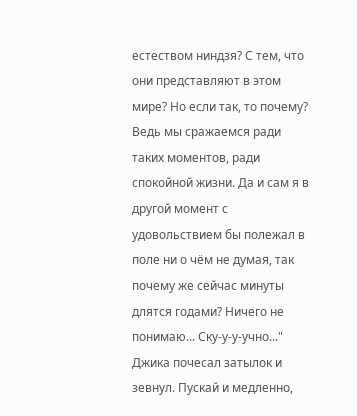естеством ниндзя? С тем, что они представляют в этом мире? Но если так, то почему? Ведь мы сражаемся ради таких моментов, ради спокойной жизни. Да и сам я в другой момент с удовольствием бы полежал в поле ни о чём не думая, так почему же сейчас минуты длятся годами? Ничего не понимаю... Ску-у-у-учно..."
Джика почесал затылок и зевнул. Пускай и медленно,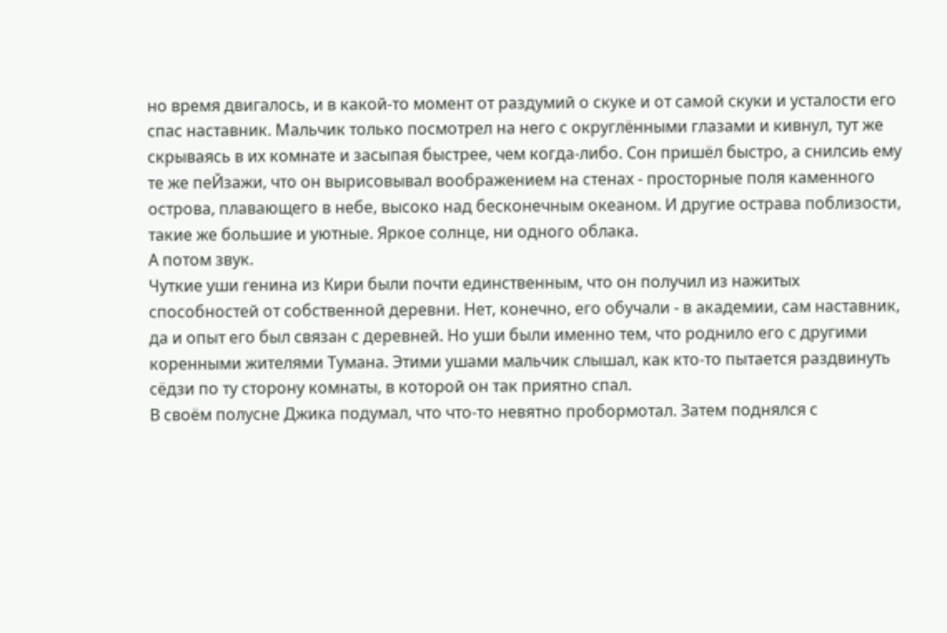но время двигалось, и в какой-то момент от раздумий о скуке и от самой скуки и усталости его спас наставник. Мальчик только посмотрел на него с округлёнными глазами и кивнул, тут же скрываясь в их комнате и засыпая быстрее, чем когда-либо. Сон пришёл быстро, а снилсиь ему те же пеЙзажи, что он вырисовывал воображением на стенах - просторные поля каменного острова, плавающего в небе, высоко над бесконечным океаном. И другие острава поблизости, такие же большие и уютные. Яркое солнце, ни одного облака.
А потом звук.
Чуткие уши генина из Кири были почти единственным, что он получил из нажитых способностей от собственной деревни. Нет, конечно, его обучали - в академии, сам наставник, да и опыт его был связан с деревней. Но уши были именно тем, что роднило его с другими коренными жителями Тумана. Этими ушами мальчик слышал, как кто-то пытается раздвинуть сёдзи по ту сторону комнаты, в которой он так приятно спал.
В своём полусне Джика подумал, что что-то невятно пробормотал. Затем поднялся с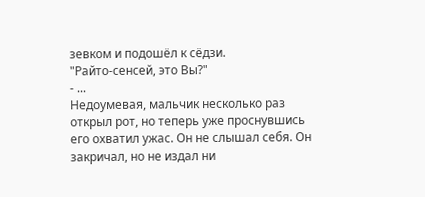зевком и подошёл к сёдзи.
"Райто-сенсей, это Вы?"
- ...
Недоумевая, мальчик несколько раз открыл рот, но теперь уже проснувшись его охватил ужас. Он не слышал себя. Он закричал, но не издал ни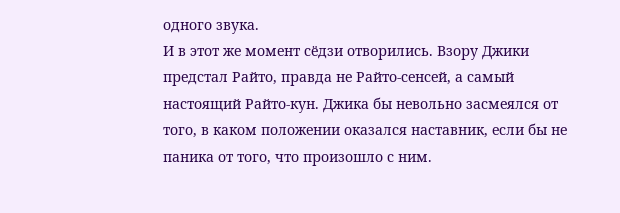одного звука.
И в этот же момент сёдзи отворились. Взору Джики предстал Райто, правда не Райто-сенсей, а самый настоящий Райто-кун. Джика бы невольно засмеялся от того, в каком положении оказался наставник, если бы не паника от того, что произошло с ним.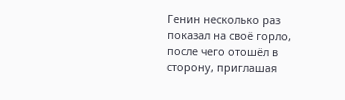Генин несколько раз показал на своё горло, после чего отошёл в сторону, приглашая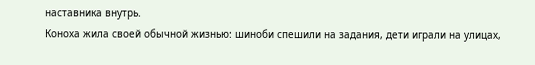наставника внутрь.
Коноха жила своей обычной жизнью: шиноби спешили на задания, дети играли на улицах,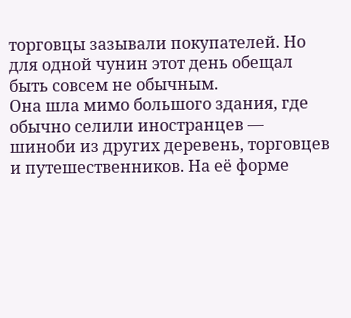торговцы зазывали покупателей. Но для одной чунин этот день обещал быть совсем не обычным.
Она шла мимо большого здания, где обычно селили иностранцев — шиноби из других деревень, торговцев и путешественников. На её форме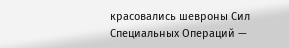красовались шевроны Сил Специальных Операций —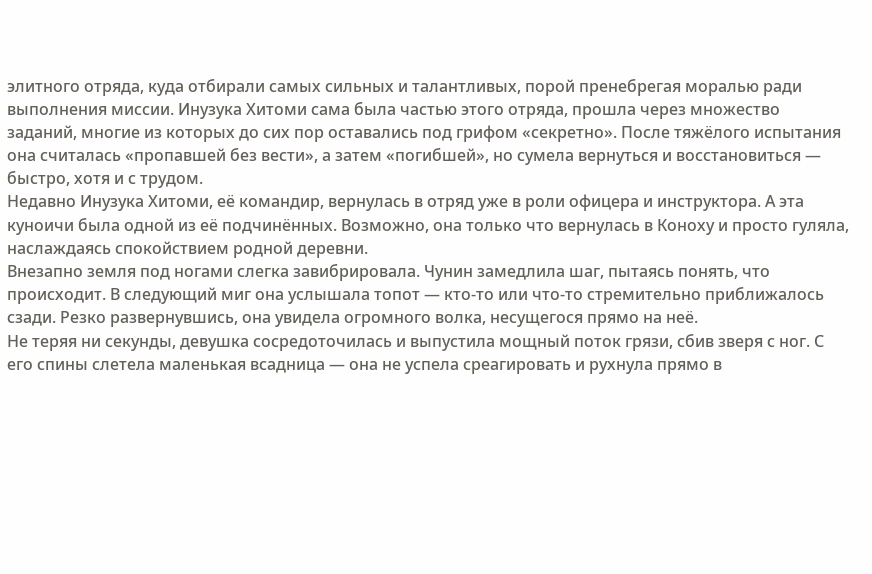элитного отряда, куда отбирали самых сильных и талантливых, порой пренебрегая моралью ради выполнения миссии. Инузука Хитоми сама была частью этого отряда, прошла через множество заданий, многие из которых до сих пор оставались под грифом «секретно». После тяжёлого испытания она считалась «пропавшей без вести», а затем «погибшей», но сумела вернуться и восстановиться — быстро, хотя и с трудом.
Недавно Инузука Хитоми, её командир, вернулась в отряд уже в роли офицера и инструктора. А эта куноичи была одной из её подчинённых. Возможно, она только что вернулась в Коноху и просто гуляла, наслаждаясь спокойствием родной деревни.
Внезапно земля под ногами слегка завибрировала. Чунин замедлила шаг, пытаясь понять, что происходит. В следующий миг она услышала топот — кто‑то или что‑то стремительно приближалось сзади. Резко развернувшись, она увидела огромного волка, несущегося прямо на неё.
Не теряя ни секунды, девушка сосредоточилась и выпустила мощный поток грязи, сбив зверя с ног. С его спины слетела маленькая всадница — она не успела среагировать и рухнула прямо в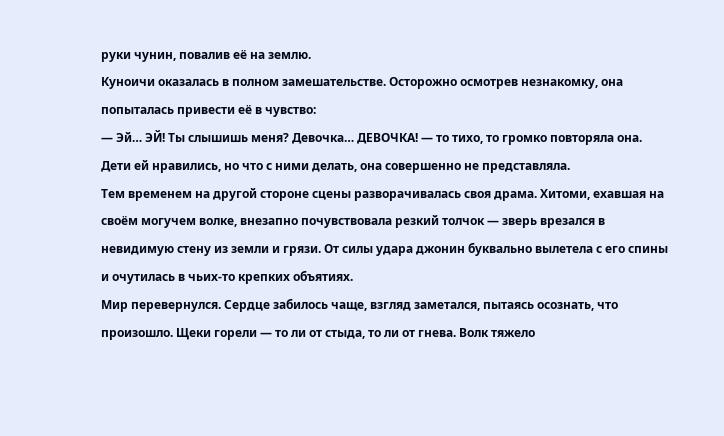руки чунин, повалив её на землю.
Куноичи оказалась в полном замешательстве. Осторожно осмотрев незнакомку, она попыталась привести её в чувство:
— Эй… ЭЙ! Ты слышишь меня? Девочка… ДЕВОЧКА! — то тихо, то громко повторяла она.
Дети ей нравились, но что с ними делать, она совершенно не представляла.
Тем временем на другой стороне сцены разворачивалась своя драма. Хитоми, ехавшая на своём могучем волке, внезапно почувствовала резкий толчок — зверь врезался в невидимую стену из земли и грязи. От силы удара джонин буквально вылетела с его спины и очутилась в чьих‑то крепких объятиях.
Мир перевернулся. Сердце забилось чаще, взгляд заметался, пытаясь осознать, что произошло. Щеки горели — то ли от стыда, то ли от гнева. Волк тяжело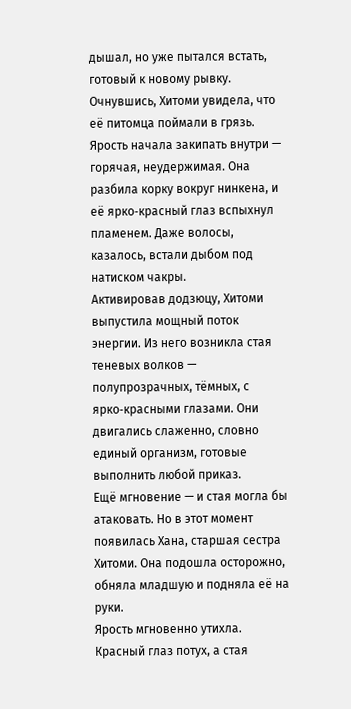дышал, но уже пытался встать, готовый к новому рывку.
Очнувшись, Хитоми увидела, что её питомца поймали в грязь. Ярость начала закипать внутри — горячая, неудержимая. Она разбила корку вокруг нинкена, и её ярко‑красный глаз вспыхнул пламенем. Даже волосы, казалось, встали дыбом под натиском чакры.
Активировав додзюцу, Хитоми выпустила мощный поток энергии. Из него возникла стая теневых волков — полупрозрачных, тёмных, с ярко‑красными глазами. Они двигались слаженно, словно единый организм, готовые выполнить любой приказ.
Ещё мгновение — и стая могла бы атаковать. Но в этот момент появилась Хана, старшая сестра Хитоми. Она подошла осторожно, обняла младшую и подняла её на руки.
Ярость мгновенно утихла. Красный глаз потух, а стая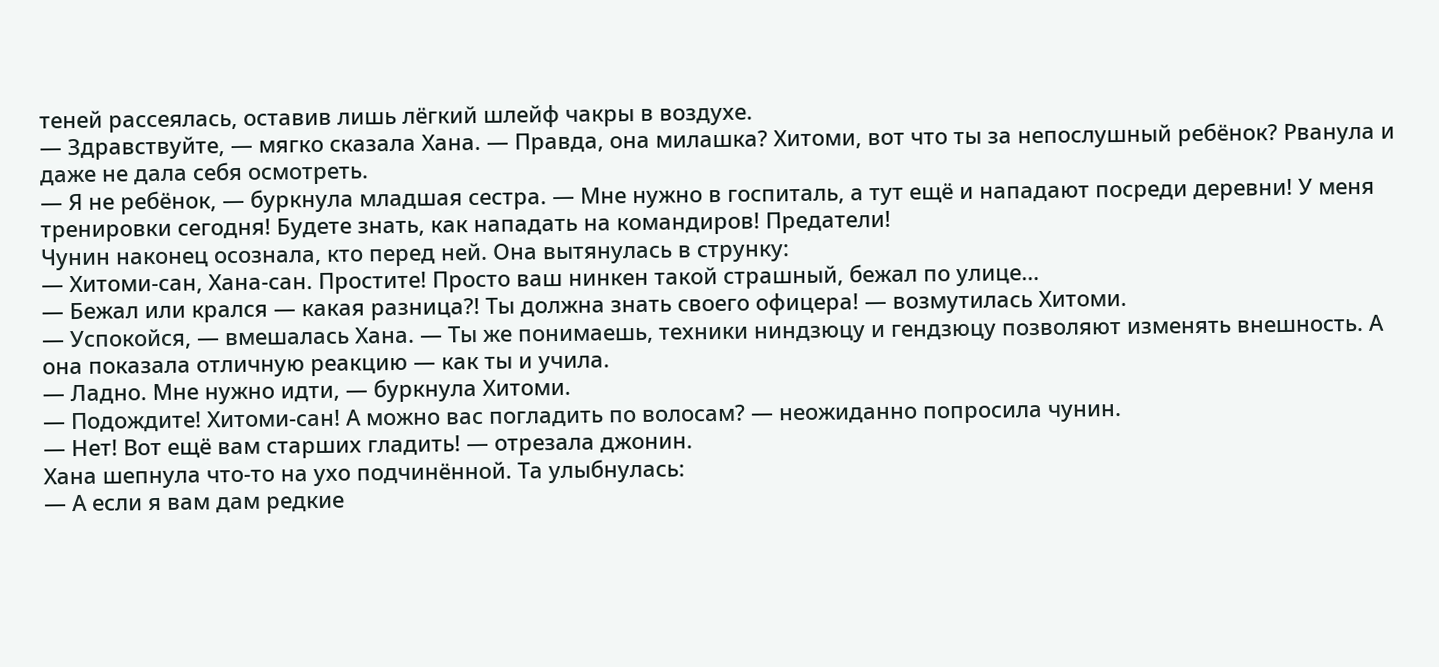теней рассеялась, оставив лишь лёгкий шлейф чакры в воздухе.
— Здравствуйте, — мягко сказала Хана. — Правда, она милашка? Хитоми, вот что ты за непослушный ребёнок? Рванула и даже не дала себя осмотреть.
— Я не ребёнок, — буркнула младшая сестра. — Мне нужно в госпиталь, а тут ещё и нападают посреди деревни! У меня тренировки сегодня! Будете знать, как нападать на командиров! Предатели!
Чунин наконец осознала, кто перед ней. Она вытянулась в струнку:
— Хитоми‑сан, Хана‑сан. Простите! Просто ваш нинкен такой страшный, бежал по улице…
— Бежал или крался — какая разница?! Ты должна знать своего офицера! — возмутилась Хитоми.
— Успокойся, — вмешалась Хана. — Ты же понимаешь, техники ниндзюцу и гендзюцу позволяют изменять внешность. А она показала отличную реакцию — как ты и учила.
— Ладно. Мне нужно идти, — буркнула Хитоми.
— Подождите! Хитоми‑сан! А можно вас погладить по волосам? — неожиданно попросила чунин.
— Нет! Вот ещё вам старших гладить! — отрезала джонин.
Хана шепнула что‑то на ухо подчинённой. Та улыбнулась:
— А если я вам дам редкие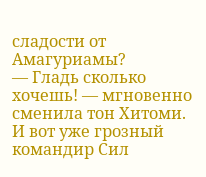сладости от Амагуриамы?
— Гладь сколько хочешь! — мгновенно сменила тон Хитоми.
И вот уже грозный командир Сил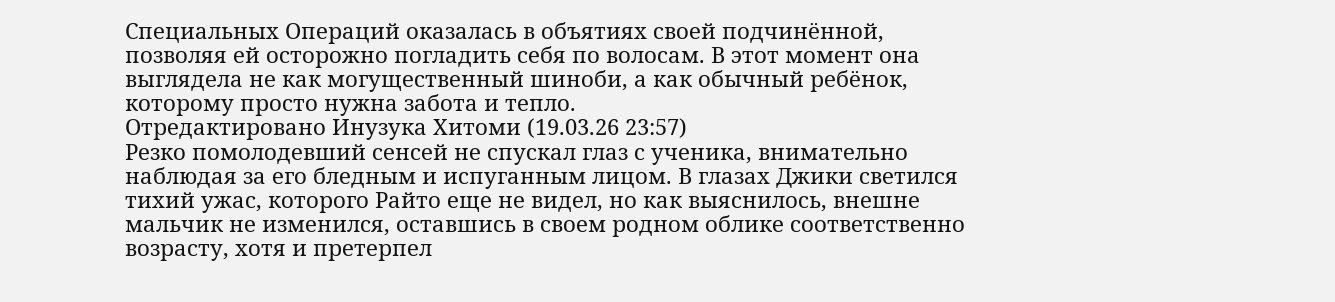Специальных Операций оказалась в объятиях своей подчинённой, позволяя ей осторожно погладить себя по волосам. В этот момент она выглядела не как могущественный шиноби, а как обычный ребёнок, которому просто нужна забота и тепло.
Отредактировано Инузука Хитоми (19.03.26 23:57)
Резко помолодевший сенсей не спускал глаз с ученика, внимательно наблюдая за его бледным и испуганным лицом. В глазах Джики светился тихий ужас, которого Райто еще не видел, но как выяснилось, внешне мальчик не изменился, оставшись в своем родном облике соответственно возрасту, хотя и претерпел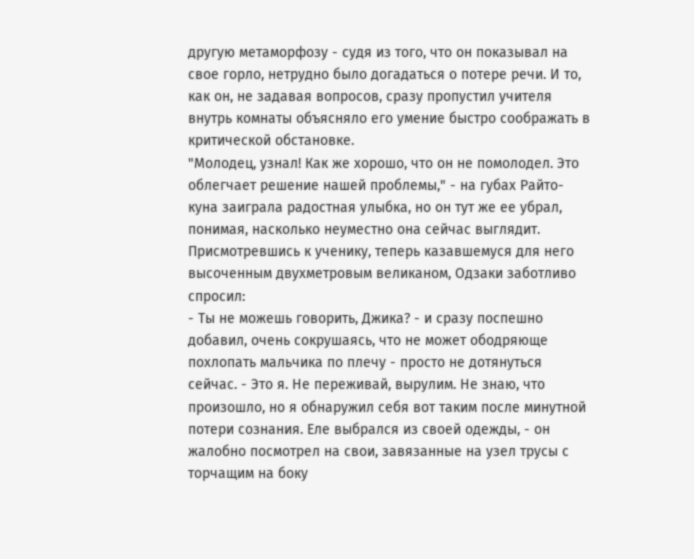другую метаморфозу - судя из того, что он показывал на свое горло, нетрудно было догадаться о потере речи. И то, как он, не задавая вопросов, сразу пропустил учителя внутрь комнаты объясняло его умение быстро соображать в критической обстановке.
"Молодец, узнал! Как же хорошо, что он не помолодел. Это облегчает решение нашей проблемы," - на губах Райто-куна заиграла радостная улыбка, но он тут же ее убрал, понимая, насколько неуместно она сейчас выглядит. Присмотревшись к ученику, теперь казавшемуся для него высоченным двухметровым великаном, Одзаки заботливо спросил:
- Ты не можешь говорить, Джика? - и сразу поспешно добавил, очень сокрушаясь, что не может ободряюще похлопать мальчика по плечу - просто не дотянуться сейчас. - Это я. Не переживай, вырулим. Не знаю, что произошло, но я обнаружил себя вот таким после минутной потери сознания. Еле выбрался из своей одежды, - он жалобно посмотрел на свои, завязанные на узел трусы с торчащим на боку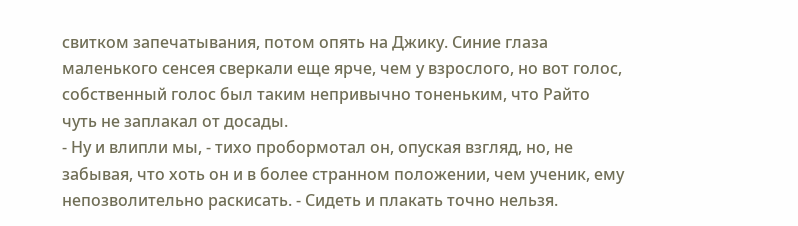свитком запечатывания, потом опять на Джику. Синие глаза маленького сенсея сверкали еще ярче, чем у взрослого, но вот голос, собственный голос был таким непривычно тоненьким, что Райто чуть не заплакал от досады.
- Ну и влипли мы, - тихо пробормотал он, опуская взгляд, но, не забывая, что хоть он и в более странном положении, чем ученик, ему непозволительно раскисать. - Сидеть и плакать точно нельзя.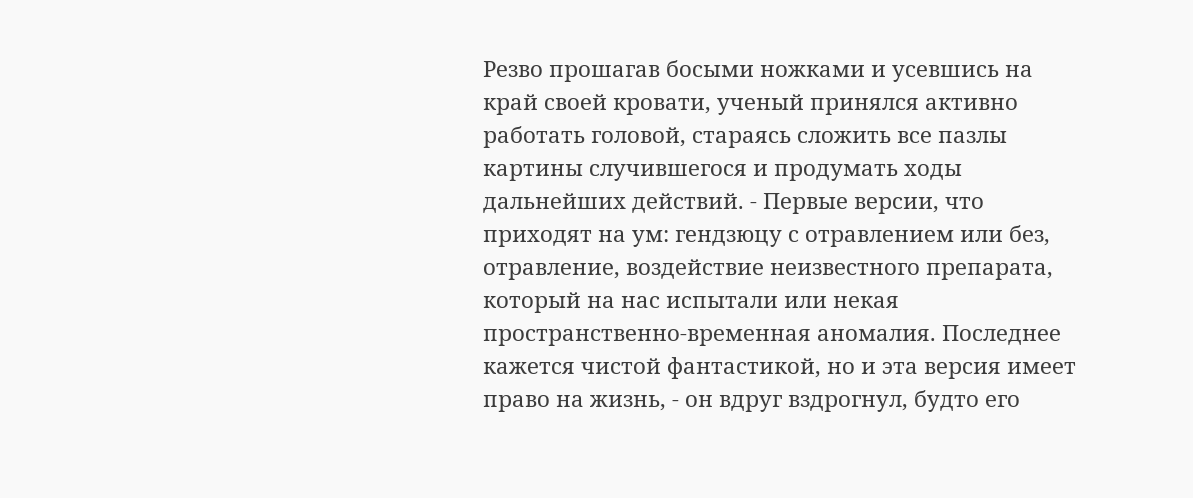Резво прошагав босыми ножками и усевшись на край своей кровати, ученый принялся активно работать головой, стараясь сложить все пазлы картины случившегося и продумать ходы дальнейших действий. - Первые версии, что приходят на ум: гендзюцу с отравлением или без, отравление, воздействие неизвестного препарата, который на нас испытали или некая пространственно-временная аномалия. Последнее кажется чистой фантастикой, но и эта версия имеет право на жизнь, - он вдруг вздрогнул, будто его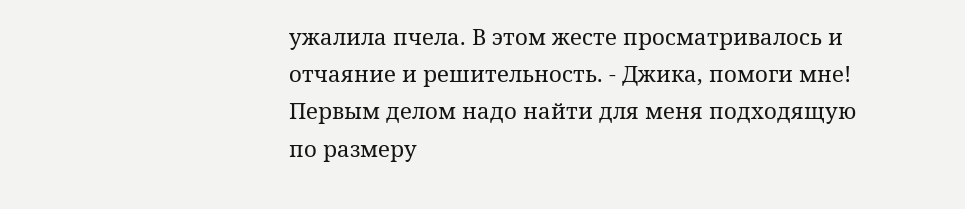ужалила пчела. В этом жесте просматривалось и отчаяние и решительность. - Джика, помоги мне! Первым делом надо найти для меня подходящую по размеру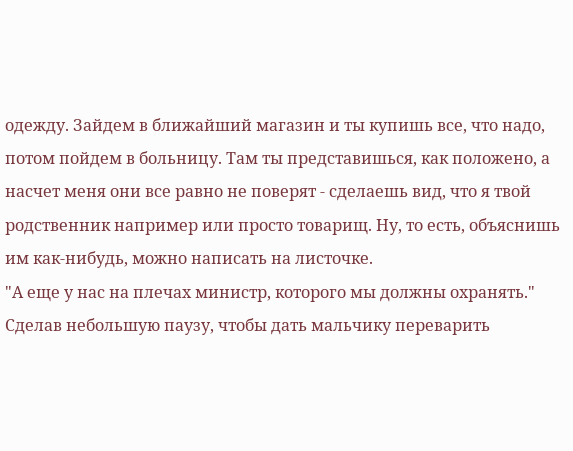одежду. Зайдем в ближайший магазин и ты купишь все, что надо, потом пойдем в больницу. Там ты представишься, как положено, а насчет меня они все равно не поверят - сделаешь вид, что я твой родственник например или просто товарищ. Ну, то есть, объяснишь им как-нибудь, можно написать на листочке.
"А еще у нас на плечах министр, которого мы должны охранять."
Сделав небольшую паузу, чтобы дать мальчику переварить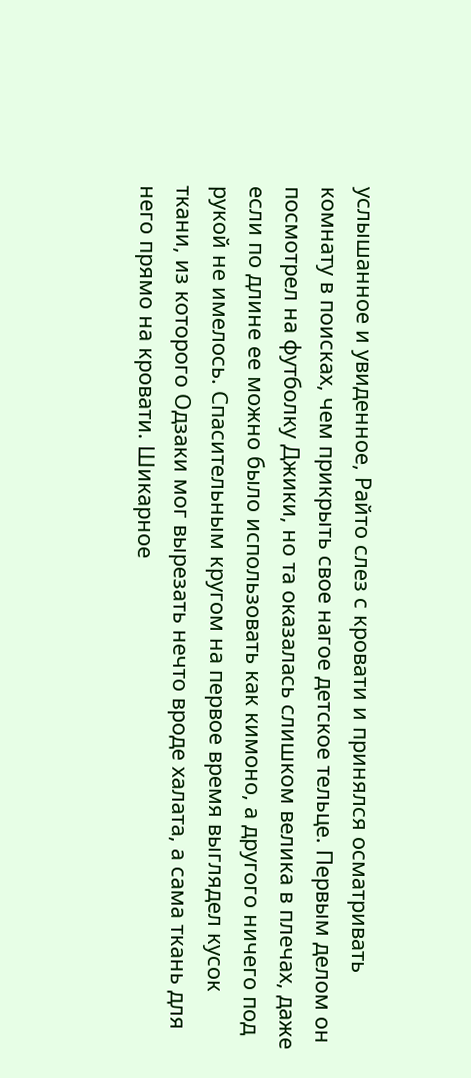услышанное и увиденное, Райто слез с кровати и принялся осматривать комнату в поисках, чем прикрыть свое нагое детское тельце. Первым делом он посмотрел на футболку Джики, но та оказалась слишком велика в плечах, даже если по длине ее можно было использовать как кимоно, а другого ничего под рукой не имелось. Спасительным кругом на первое время выглядел кусок ткани, из которого Одзаки мог вырезать нечто вроде халата, а сама ткань для него прямо на кровати. Шикарное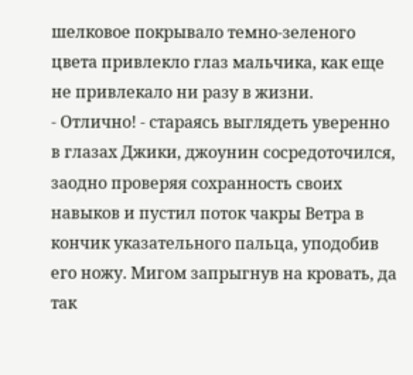шелковое покрывало темно-зеленого цвета привлекло глаз мальчика, как еще не привлекало ни разу в жизни.
- Отлично! - стараясь выглядеть уверенно в глазах Джики, джоунин сосредоточился, заодно проверяя сохранность своих навыков и пустил поток чакры Ветра в кончик указательного пальца, уподобив его ножу. Мигом запрыгнув на кровать, да так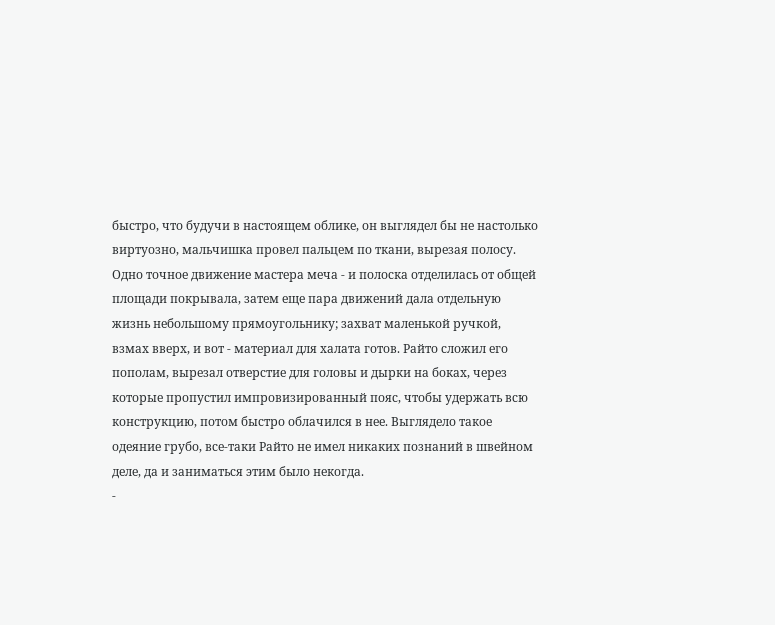быстро, что будучи в настоящем облике, он выглядел бы не настолько виртуозно, мальчишка провел пальцем по ткани, вырезая полосу. Одно точное движение мастера меча - и полоска отделилась от общей площади покрывала, затем еще пара движений дала отдельную жизнь небольшому прямоугольнику; захват маленькой ручкой, взмах вверх, и вот - материал для халата готов. Райто сложил его пополам, вырезал отверстие для головы и дырки на боках, через которые пропустил импровизированный пояс, чтобы удержать всю конструкцию, потом быстро облачился в нее. Выглядело такое одеяние грубо, все-таки Райто не имел никаких познаний в швейном деле, да и заниматься этим было некогда.
-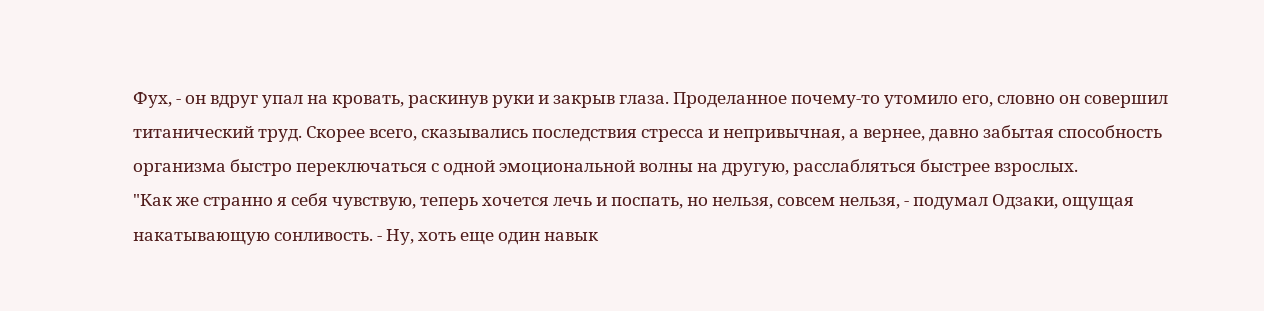Фух, - он вдруг упал на кровать, раскинув руки и закрыв глаза. Проделанное почему-то утомило его, словно он совершил титанический труд. Скорее всего, сказывались последствия стресса и непривычная, а вернее, давно забытая способность организма быстро переключаться с одной эмоциональной волны на другую, расслабляться быстрее взрослых.
"Как же странно я себя чувствую, теперь хочется лечь и поспать, но нельзя, совсем нельзя, - подумал Одзаки, ощущая накатывающую сонливость. - Ну, хоть еще один навык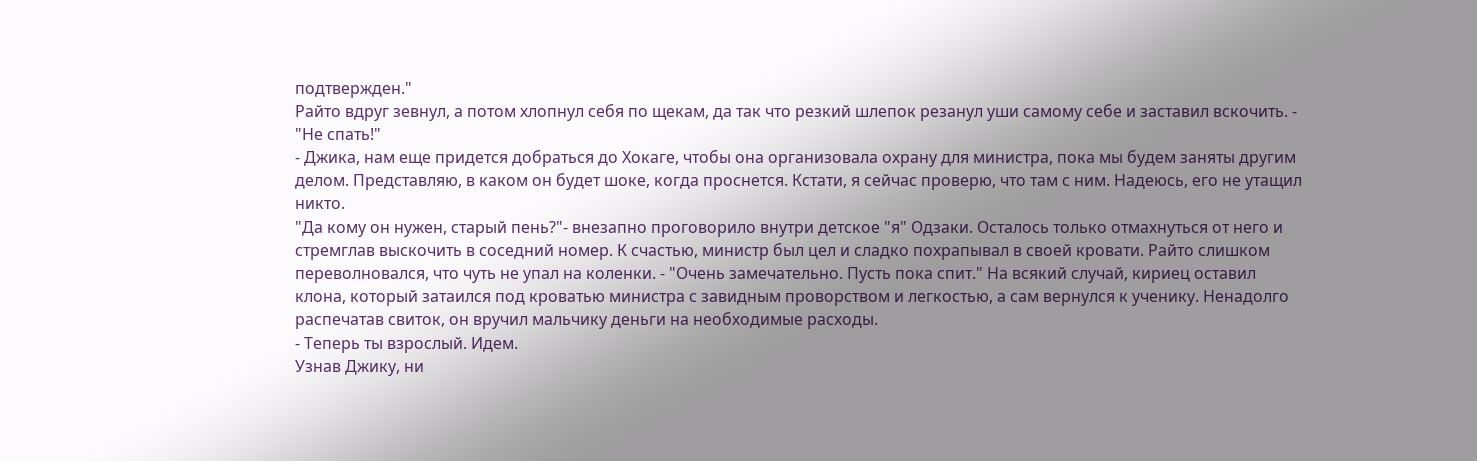подтвержден."
Райто вдруг зевнул, а потом хлопнул себя по щекам, да так что резкий шлепок резанул уши самому себе и заставил вскочить. - "Не спать!"
- Джика, нам еще придется добраться до Хокаге, чтобы она организовала охрану для министра, пока мы будем заняты другим делом. Представляю, в каком он будет шоке, когда проснется. Кстати, я сейчас проверю, что там с ним. Надеюсь, его не утащил никто.
"Да кому он нужен, старый пень?"- внезапно проговорило внутри детское "я" Одзаки. Осталось только отмахнуться от него и стремглав выскочить в соседний номер. К счастью, министр был цел и сладко похрапывал в своей кровати. Райто слишком переволновался, что чуть не упал на коленки. - "Очень замечательно. Пусть пока спит." На всякий случай, кириец оставил клона, который затаился под кроватью министра с завидным проворством и легкостью, а сам вернулся к ученику. Ненадолго распечатав свиток, он вручил мальчику деньги на необходимые расходы.
- Теперь ты взрослый. Идем.
Узнав Джику, ни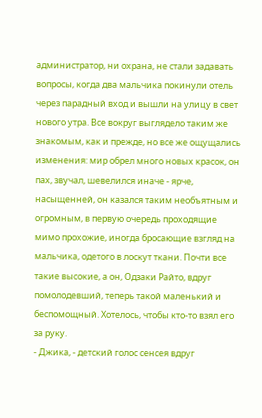администратор, ни охрана, не стали задавать вопросы, когда два мальчика покинули отель через парадный вход и вышли на улицу в свет нового утра. Все вокруг выглядело таким же знакомым, как и прежде, но все же ощущались изменения: мир обрел много новых красок, он пах, звучал, шевелился иначе - ярче, насыщенней, он казался таким необъятным и огромным, в первую очередь проходящие мимо прохожие, иногда бросающие взгляд на мальчика, одетого в лоскут ткани. Почти все такие высокие, а он, Одзаки Райто, вдруг помолодевший, теперь такой маленький и беспомощный. Хотелось, чтобы кто-то взял его за руку.
- Джика, - детский голос сенсея вдруг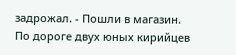задрожал. - Пошли в магазин.
По дороге двух юных кирийцев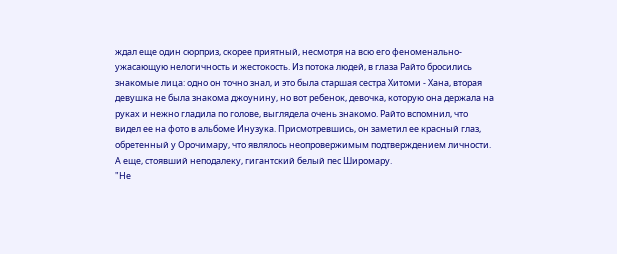ждал еще один сюрприз, скорее приятный, несмотря на всю его феноменально-ужасающую нелогичность и жестокость. Из потока людей, в глаза Райто бросились знакомые лица: одно он точно знал, и это была старшая сестра Хитоми - Хана, вторая девушка не была знакома джоунину, но вот ребенок, девочка, которую она держала на руках и нежно гладила по голове, выглядела очень знакомо. Райто вспомнил, что видел ее на фото в альбоме Инузука. Присмотревшись, он заметил ее красный глаз, обретенный у Орочимару, что являлось неопровержимым подтверждением личности. А еще, стоявший неподалеку, гигантский белый пес Широмару.
"Не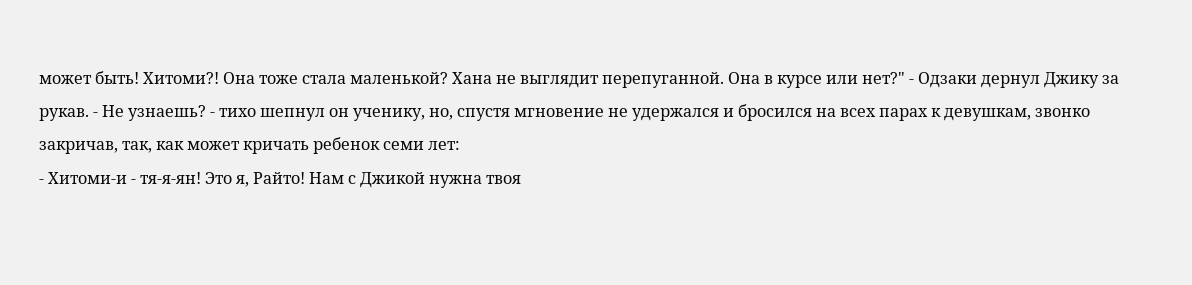может быть! Хитоми?! Она тоже стала маленькой? Хана не выглядит перепуганной. Она в курсе или нет?" - Одзаки дернул Джику за рукав. - Не узнаешь? - тихо шепнул он ученику, но, спустя мгновение не удержался и бросился на всех парах к девушкам, звонко закричав, так, как может кричать ребенок семи лет:
- Хитоми-и - тя-я-ян! Это я, Райто! Нам с Джикой нужна твоя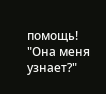помощь!
"Она меня узнает?"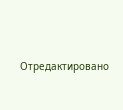Отредактировано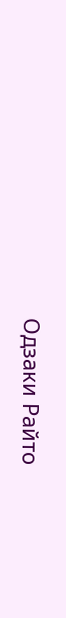Одзаки Райто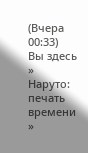(Вчера 00:33)
Вы здесь » Наруто: печать времени »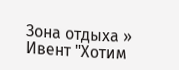Зона отдыха » Ивент "Хотим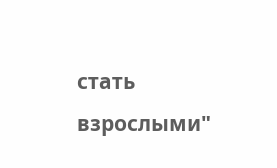стать взрослыми"